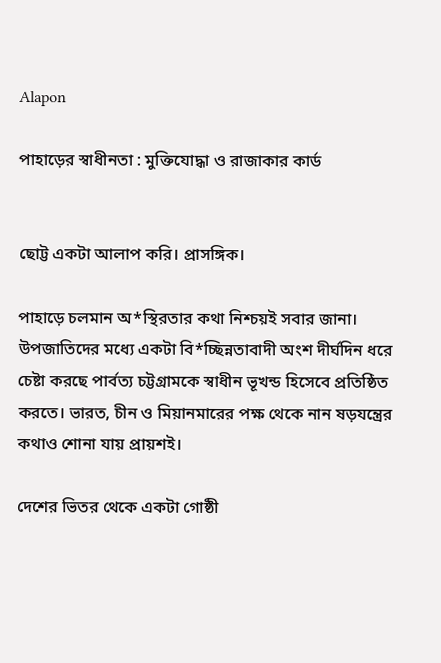Alapon

পাহাড়ের স্বাধীনতা : মুক্তিযোদ্ধা ও রাজাকার কার্ড


ছোট্ট একটা আলাপ করি। প্রাসঙ্গিক।

পাহাড়ে চলমান অ*স্থিরতার কথা নিশ্চয়‌ই সবার জানা। উপজাতিদের মধ্যে একটা বি*চ্ছিন্নতাবাদী অংশ দীর্ঘদিন ধরে চেষ্টা করছে পার্বত্য চট্টগ্রামকে স্বাধীন ভূখন্ড হিসেবে প্রতিষ্ঠিত করতে। ভারত, চীন ও মিয়ানমারের পক্ষ থেকে নান ষড়যন্ত্রের কথাও শোনা যায় প্রায়শ‌ই।

দেশের ভিতর থেকে একটা গোষ্ঠী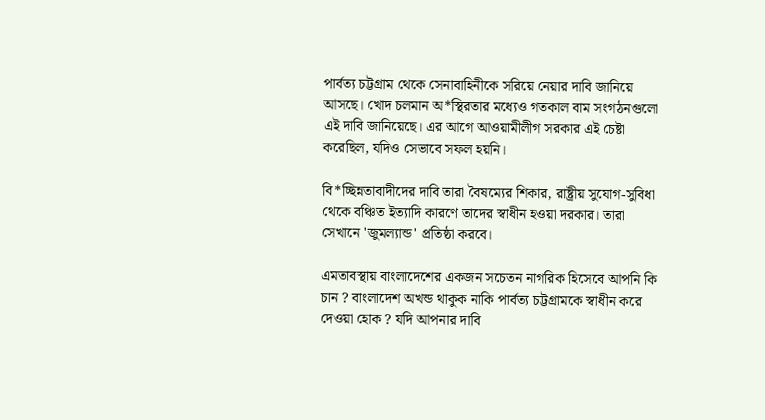পার্বত্য চট্টগ্রাম থেকে সেনাবাহিনীকে সরিয়ে নেয়ার দাবি জানিয়ে আসছে। খোদ চলমান অ*স্থিরতার মধ্যেও গতকাল বাম সংগঠনগুলো এই দাবি জানিয়েছে। এর আগে আওয়ামীলীগ সরকার এই চেষ্টা করেছিল, যদিও সেভাবে সফল হয়নি।

বি*চ্ছিন্নতাবাদীদের দাবি তারা বৈষম্যের শিকার, রাষ্ট্রীয় সুযোগ-সুবিধা থেকে বঞ্চিত ইত্যাদি কারণে তাদের স্বাধীন হ‌ওয়া দরকার। তারা সেখানে 'জুমল্যান্ড' প্রতিষ্ঠা করবে।

এমতাবস্থায় বাংলাদেশের একজন সচেতন নাগরিক হিসেবে আপনি কি চান ? বাংলাদেশ অখন্ড থাকুক নাকি পার্বত্য চট্টগ্রামকে স্বাধীন করে দেওয়া হোক ? যদি আপনার দাবি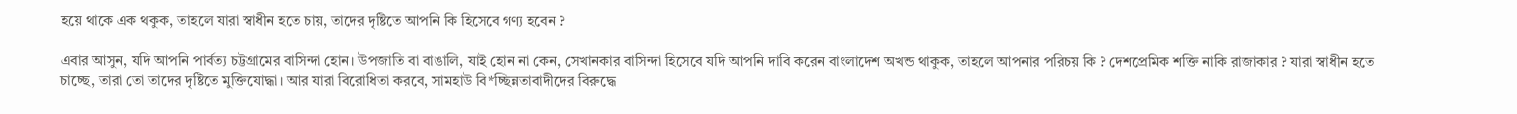হয়ে থাকে এক থকুক, তাহলে যারা স্বাধীন হতে চায়, তাদের দৃষ্টিতে আপনি কি হিসেবে গণ্য হবেন ?

এবার আসুন, যদি আপনি পার্বত্য চট্টগ্রামের বাসিন্দা হোন। উপজাতি বা বাঙালি, যাই হোন না কেন, সেখানকার বাসিন্দা হিসেবে যদি আপনি দাবি করেন বাংলাদেশ অখন্ড থাকুক, তাহলে আপনার পরিচয় কি ? দেশপ্রেমিক শক্তি নাকি রাজাকার ? যারা স্বাধীন হতে চাচ্ছে, তারা তো তাদের দৃষ্টিতে মুক্তিযোদ্ধা। আর যারা বিরোধিতা করবে, সামহাউ বি*চ্ছিন্নতাবাদীদের বিরুদ্ধে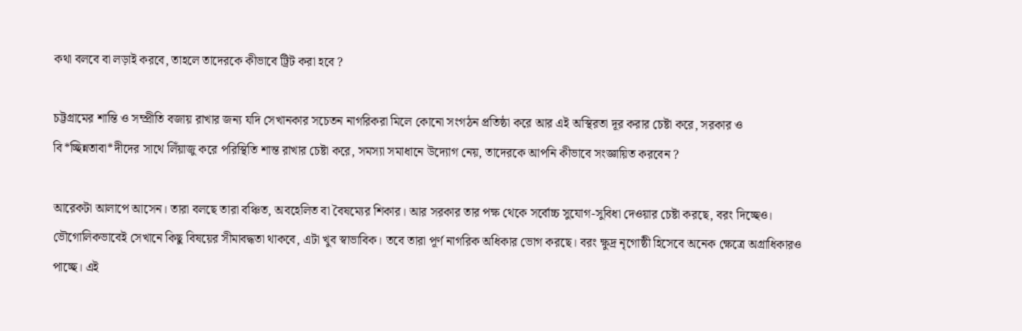কথা বলবে বা লড়াই করবে, তাহলে তাদেরকে কীভাবে ট্রিট করা হবে ?

চট্টগ্রামের শান্তি ও সম্প্রীতি বজায় রাখার জন্য যদি সেখানকার সচেতন নাগরিকরা মিলে কোনো সংগঠন প্রতিষ্ঠা করে আর এই অস্থিরতা দূর করার চেষ্টা করে, সরকার ও বি*চ্ছিন্নতাবা*দীদের সাথে লিঁয়াজু করে পরিস্থিতি শান্ত রাখার চেষ্টা করে, সমস্যা সমাধানে উদ্যোগ নেয়, তাদেরকে আপনি‌ কীভাবে সংজ্ঞায়িত করবেন ?

আরেকটা আলাপে আসেন। তারা বলছে তারা বঞ্চিত, অবহেলিত বা বৈষম্যের শিকার। আর সরকার তার পক্ষ থেকে সর্বোচ্চ সুযোগ-সুবিধা দেওয়ার চেষ্টা করছে, বরং দিচ্ছেও। ভৌগোলিকভাবেই সেখানে কিছু বিষয়ের সীমাবদ্ধতা থাকবে, এটা খুব স্বাভাবিক। তবে তারা পূর্ণ নাগরিক অধিকার ভোগ করছে। বরং ক্ষুদ্র নৃগোষ্ঠী হিসেবে অনেক ক্ষেত্রে অগ্রাধিকার‌ও পাচ্ছে। এই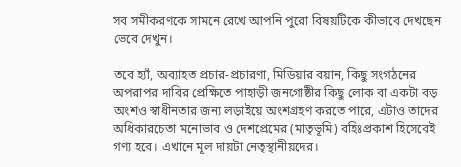সব সমীকরণকে সামনে রেখে আপনি পুরো বিষয়টিকে কীভাবে দেখছেন ভেবে দেখুন।

তবে হ্যাঁ, অব্যাহত প্রচার-প্রচারণা, মিডিয়ার বয়ান, কিছু সংগঠনের অপরাপর দাবির প্রেক্ষিতে পাহাড়ী জনগোষ্ঠীর কিছু লোক বা একটা বড় অংশ‌ও স্বাধীনতার জন্য লড়াইয়ে অংশগ্রহণ করতে পারে, এটাও তাদের অধিকারচেতা মনোভাব ও দেশপ্রেমের (মাতৃভূমি) বহিঃপ্রকাশ হিসেবেই গণ্য হবে। এখানে মূল দায়টা নেতৃস্থানীয়দের।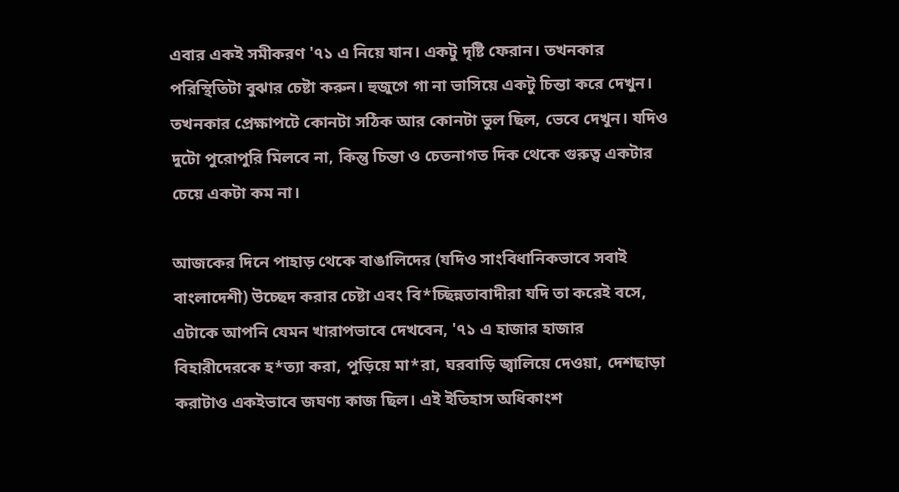এবার এক‌ই সমীকরণ '৭১ এ নিয়ে যান। একটু দৃষ্টি ফেরান। তখনকার পরিস্থিতিটা বুঝার চেষ্টা করুন। হুজুগে গা না ভাসিয়ে একটু চিন্তা করে দেখুন। তখনকার প্রেক্ষাপটে কোনটা সঠিক আর কোনটা ভুল ছিল, ভেবে দেখুন। যদিও দুটো পুরোপুরি মিলবে না, কিন্তু চিন্তা ও চেতনাগত দিক থেকে গুরুত্ব একটার চেয়ে একটা কম না।

আজকের দিনে পাহাড় থেকে বাঙালিদের (যদিও সাংবিধানিকভাবে সবাই বাংলাদেশী) উচ্ছেদ করার চেষ্টা এবং বি*চ্ছিন্নতাবাদীরা যদি তা করেই বসে, এটাকে আপনি যেমন খারাপভাবে দেখবেন, '৭১ এ হাজার হাজার বিহারীদেরকে হ*ত্যা করা, পুড়িয়ে মা*রা, ঘরবাড়ি জ্বালিয়ে দেওয়া, দেশছাড়া করাটাও এক‌ইভাবে জঘণ্য কাজ ছিল। এই ইতিহাস অধিকাংশ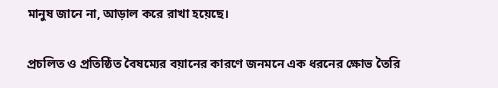মানুষ জানে না, আড়াল করে রাখা হয়েছে।

প্রচলিত ও প্রতিষ্ঠিত বৈষম্যের বয়ানের কারণে জনমনে এক ধরনের ক্ষোভ তৈরি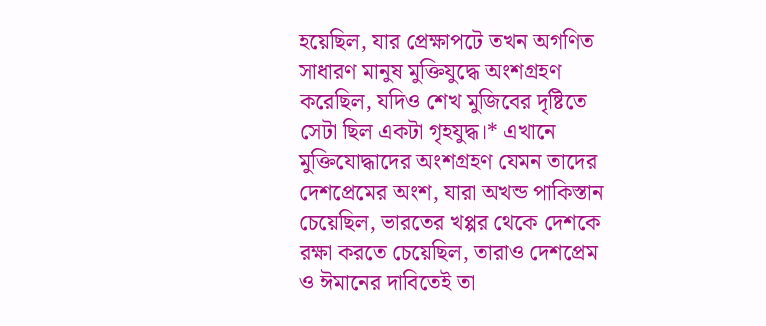হয়েছিল, যার প্রেক্ষাপটে তখন অগণিত সাধারণ মানুষ মুক্তিযুদ্ধে অংশগ্রহণ করেছিল, যদিও শেখ মুজিবের দৃষ্টিতে সেটা ছিল একটা গৃহযুদ্ধ।* এখানে মুক্তিযোদ্ধাদের অংশগ্রহণ যেমন তাদের দেশপ্রেমের অংশ, যারা অখন্ড পাকিস্তান চেয়েছিল, ভারতের খপ্পর থেকে দেশকে রক্ষা করতে চেয়েছিল, তারাও দেশপ্রেম ও ঈমানের দাবিতেই তা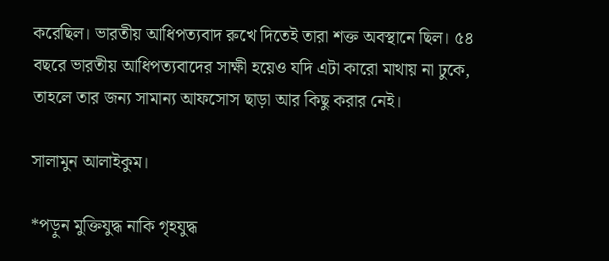করেছিল। ভারতীয় আধিপত্যবাদ রুখে দিতেই তারা শক্ত অবস্থানে ছিল। ৫৪ বছরে ভারতীয় আধিপত্যবাদের সাক্ষী হয়েও যদি এটা কারো মাথায় না ঢুকে, তাহলে তার জন্য সামান্য আফসোস ছাড়া আর কিছু করার নেই।

সালামুন আলাইকুম।

*পড়ুন মুক্তিযুদ্ধ নাকি গৃহযুদ্ধ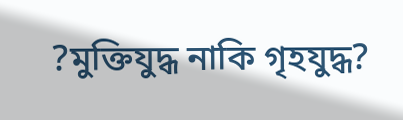?মুক্তিযুদ্ধ নাকি গৃহযুদ্ধ?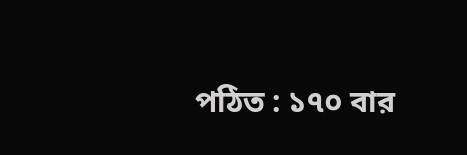পঠিত : ১৭০ বার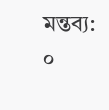মন্তব্য: ০